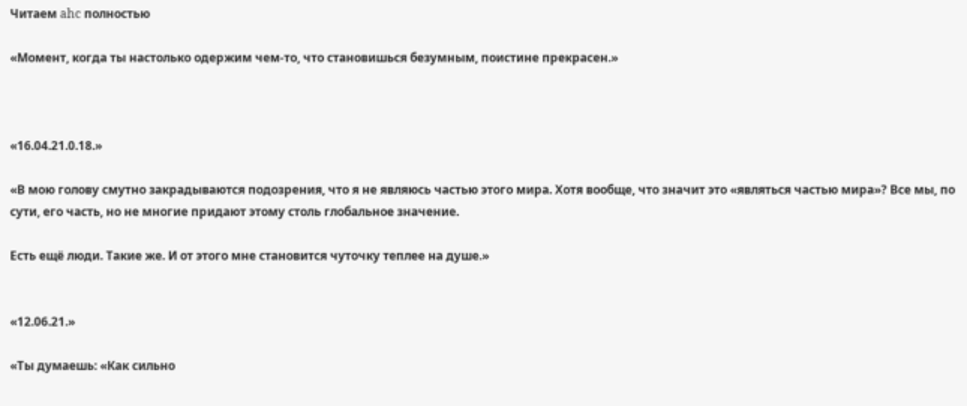Читаем ahc полностью

«Момент, когда ты настолько одержим чем-то, что становишься безумным, поистине прекрасен.»



«16.04.21.0.18.»

«В мою голову смутно закрадываются подозрения, что я не являюсь частью этого мира. Хотя вообще, что значит это «являться частью мира»? Все мы, по сути, его часть, но не многие придают этому столь глобальное значение.

Есть ещё люди. Такие же. И от этого мне становится чуточку теплее на душе.»


«12.06.21.»

«Ты думаешь: «Как сильно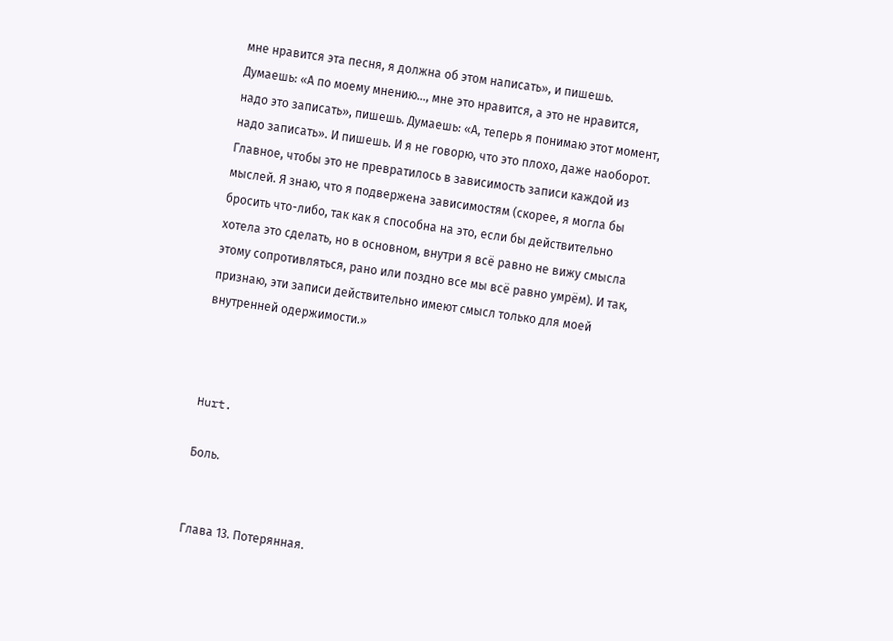мне нравится эта песня, я должна об этом написать», и пишешь. Думаешь: «А по моему мнению…, мне это нравится, а это не нравится, надо это записать», пишешь. Думаешь: «А, теперь я понимаю этот момент, надо записать». И пишешь. И я не говорю, что это плохо, даже наоборот. Главное, чтобы это не превратилось в зависимость записи каждой из мыслей. Я знаю, что я подвержена зависимостям (скорее, я могла бы бросить что-либо, так как я способна на это, если бы действительно хотела это сделать, но в основном, внутри я всё равно не вижу смысла этому сопротивляться, рано или поздно все мы всё равно умрём). И так, признаю, эти записи действительно имеют смысл только для моей внутренней одержимости.»



Hurt.

Боль.


Глава 13. Потерянная.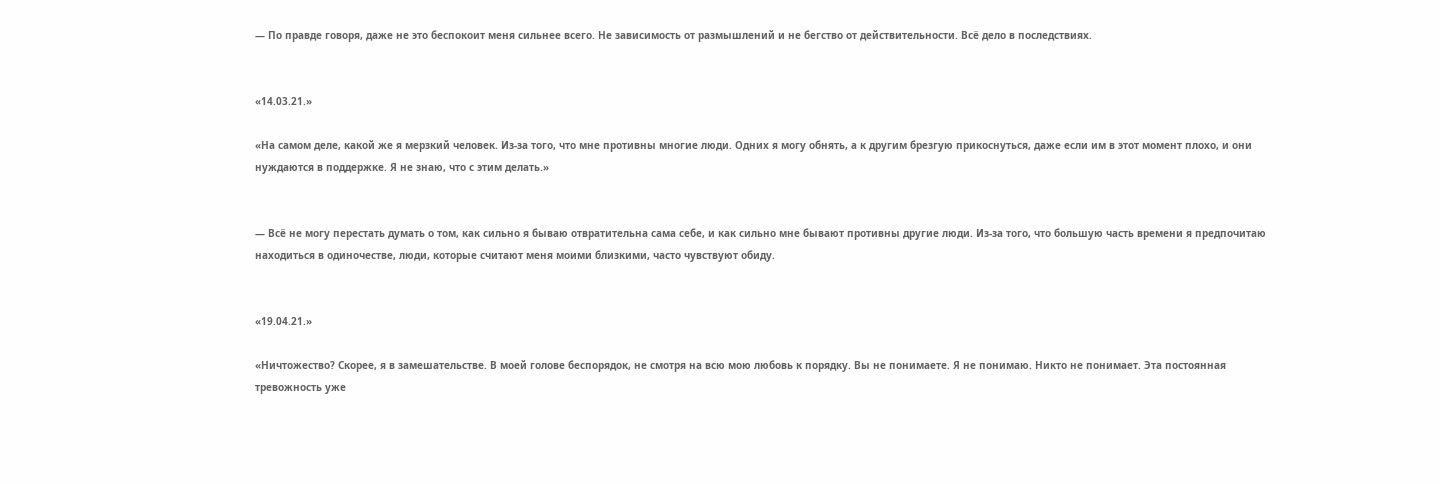— По правде говоря, даже не это беспокоит меня сильнее всего. Не зависимость от размышлений и не бегство от действительности. Всё дело в последствиях.


«14.03.21.»

«На самом деле, какой же я мерзкий человек. Из-за того, что мне противны многие люди. Одних я могу обнять, а к другим брезгую прикоснуться, даже если им в этот момент плохо, и они нуждаются в поддержке. Я не знаю, что с этим делать.»


— Всё не могу перестать думать о том, как сильно я бываю отвратительна сама себе, и как сильно мне бывают противны другие люди. Из-за того, что большую часть времени я предпочитаю находиться в одиночестве, люди, которые считают меня моими близкими, часто чувствуют обиду.


«19.04.21.»

«Ничтожество? Скорее, я в замешательстве. В моей голове беспорядок, не смотря на всю мою любовь к порядку. Вы не понимаете. Я не понимаю. Никто не понимает. Эта постоянная тревожность уже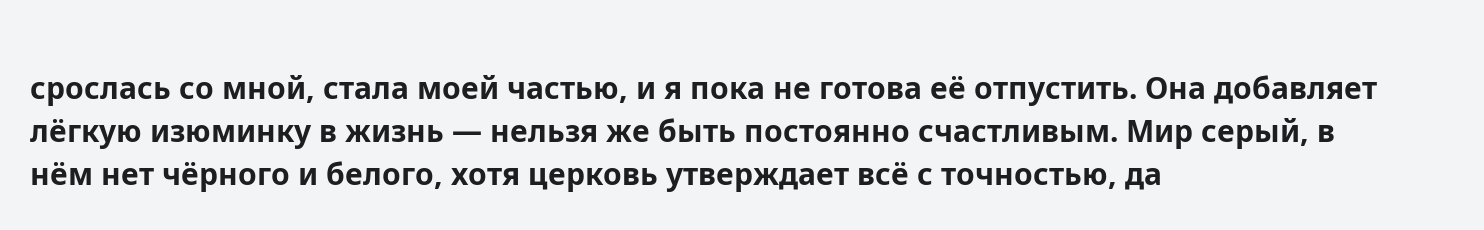срослась со мной, стала моей частью, и я пока не готова её отпустить. Она добавляет лёгкую изюминку в жизнь — нельзя же быть постоянно счастливым. Мир серый, в нём нет чёрного и белого, хотя церковь утверждает всё с точностью, да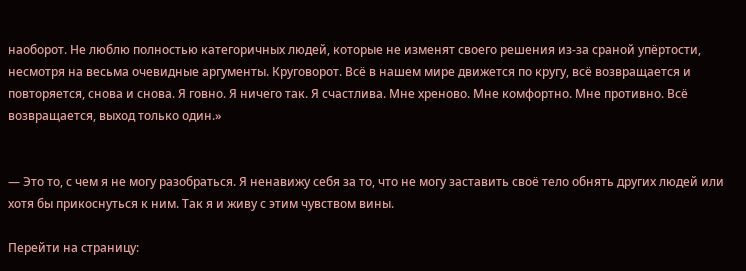наоборот. Не люблю полностью категоричных людей, которые не изменят своего решения из-за сраной упёртости, несмотря на весьма очевидные аргументы. Круговорот. Всё в нашем мире движется по кругу, всё возвращается и повторяется, снова и снова. Я говно. Я ничего так. Я счастлива. Мне хреново. Мне комфортно. Мне противно. Всё возвращается, выход только один.»


— Это то, с чем я не могу разобраться. Я ненавижу себя за то, что не могу заставить своё тело обнять других людей или хотя бы прикоснуться к ним. Так я и живу с этим чувством вины.

Перейти на страницу: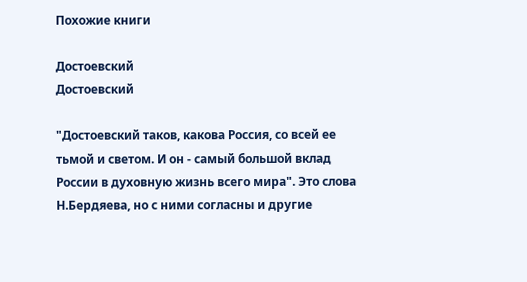Похожие книги

Достоевский
Достоевский

"Достоевский таков, какова Россия, со всей ее тьмой и светом. И он - самый большой вклад России в духовную жизнь всего мира". Это слова Н.Бердяева, но с ними согласны и другие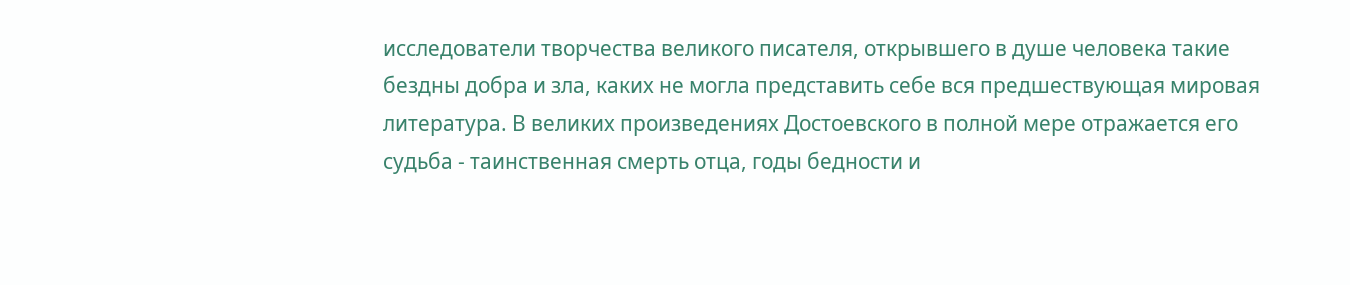исследователи творчества великого писателя, открывшего в душе человека такие бездны добра и зла, каких не могла представить себе вся предшествующая мировая литература. В великих произведениях Достоевского в полной мере отражается его судьба - таинственная смерть отца, годы бедности и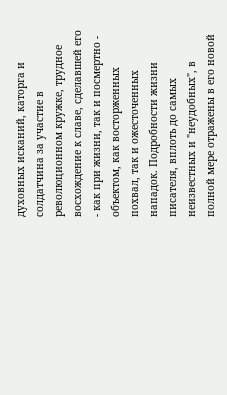духовных исканий, каторга и солдатчина за участие в революционном кружке, трудное восхождение к славе, сделавшей его - как при жизни, так и посмертно - объектом, как восторженных похвал, так и ожесточенных нападок. Подробности жизни писателя, вплоть до самых неизвестных и "неудобных", в полной мере отражены в его новой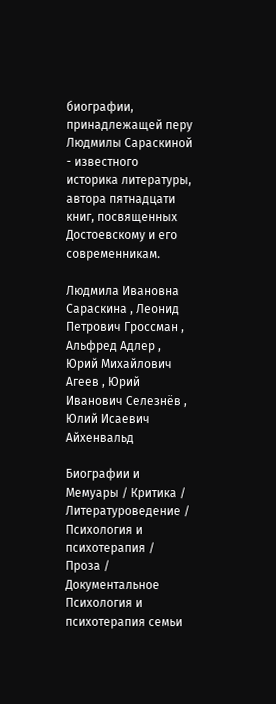биографии, принадлежащей перу Людмилы Сараскиной - известного историка литературы, автора пятнадцати книг, посвященных Достоевскому и его современникам.

Людмила Ивановна Сараскина , Леонид Петрович Гроссман , Альфред Адлер , Юрий Михайлович Агеев , Юрий Иванович Селезнёв , Юлий Исаевич Айхенвальд

Биографии и Мемуары / Критика / Литературоведение / Психология и психотерапия / Проза / Документальное
Психология и психотерапия семьи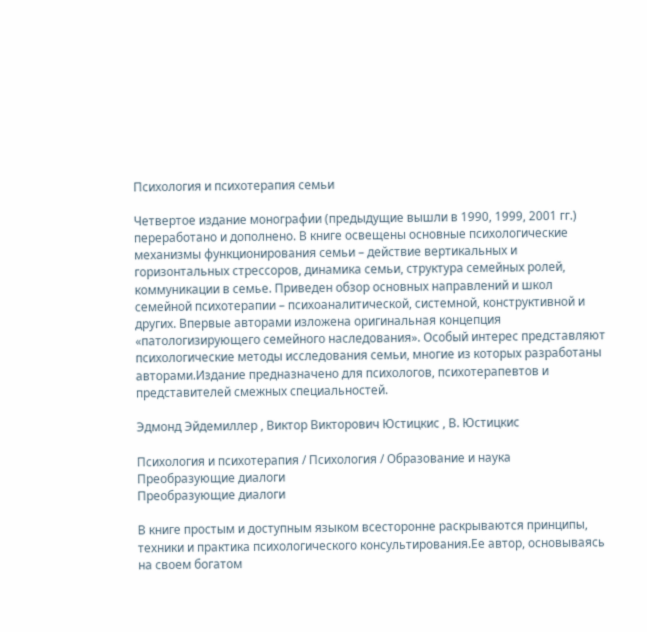Психология и психотерапия семьи

Четвертое издание монографии (предыдущие вышли в 1990, 1999, 2001 гг.) переработано и дополнено. В книге освещены основные психологические механизмы функционирования семьи – действие вертикальных и горизонтальных стрессоров, динамика семьи, структура семейных ролей, коммуникации в семье. Приведен обзор основных направлений и школ семейной психотерапии – психоаналитической, системной, конструктивной и других. Впервые авторами изложена оригинальная концепция «патологизирующего семейного наследования». Особый интерес представляют психологические методы исследования семьи, многие из которых разработаны авторами.Издание предназначено для психологов, психотерапевтов и представителей смежных специальностей.

Эдмонд Эйдемиллер , Виктор Викторович Юстицкис , В. Юстицкис

Психология и психотерапия / Психология / Образование и наука
Преобразующие диалоги
Преобразующие диалоги

В книге простым и доступным языком всесторонне раскрываются принципы, техники и практика психологического консультирования.Ее автор, основываясь на своем богатом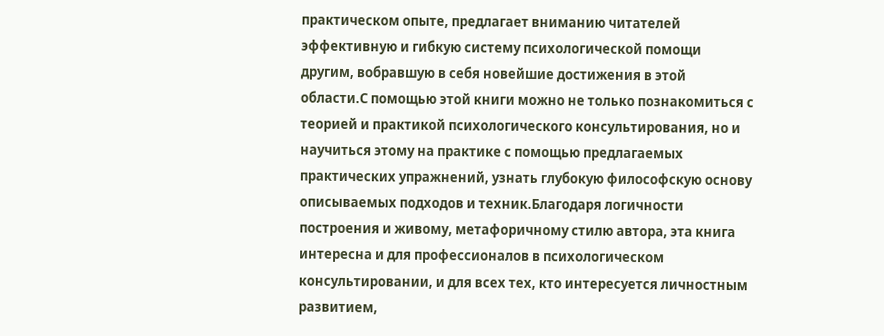практическом опыте, предлагает вниманию читателей эффективную и гибкую систему психологической помощи другим, вобравшую в себя новейшие достижения в этой области.С помощью этой книги можно не только познакомиться с теорией и практикой психологического консультирования, но и научиться этому на практике с помощью предлагаемых практических упражнений, узнать глубокую философскую основу описываемых подходов и техник.Благодаря логичности построения и живому, метафоричному стилю автора, эта книга интересна и для профессионалов в психологическом консультировании, и для всех тех, кто интересуется личностным развитием,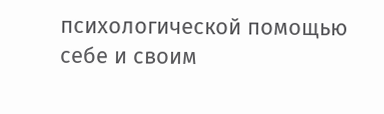психологической помощью себе и своим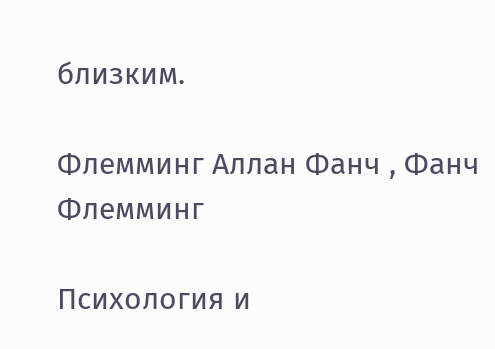близким.

Флемминг Аллан Фанч , Фанч Флемминг

Психология и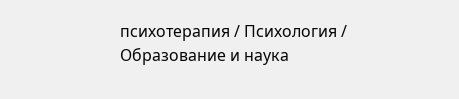психотерапия / Психология / Образование и наука